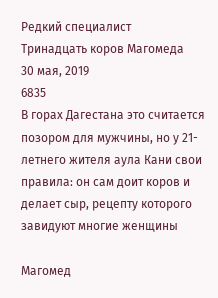Редкий специалист
Тринадцать коров Магомеда
30 мая, 2019
6835
В горах Дагестана это считается позором для мужчины, но у 21-летнего жителя аула Кани свои правила: он сам доит коров и делает сыр, рецепту которого завидуют многие женщины

Магомед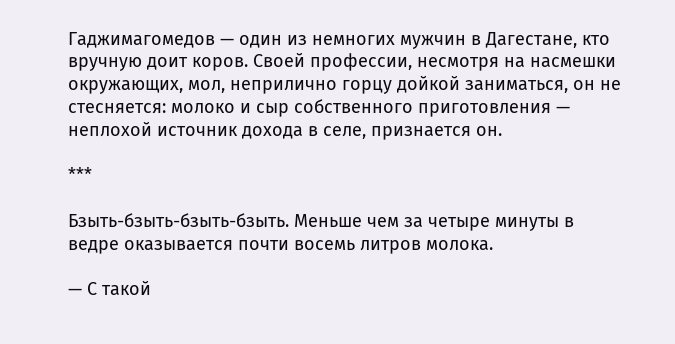Гаджимагомедов — один из немногих мужчин в Дагестане, кто вручную доит коров. Своей профессии, несмотря на насмешки окружающих, мол, неприлично горцу дойкой заниматься, он не стесняется: молоко и сыр собственного приготовления — неплохой источник дохода в селе, признается он.

***

Бзыть-бзыть-бзыть-бзыть. Меньше чем за четыре минуты в ведре оказывается почти восемь литров молока.

— С такой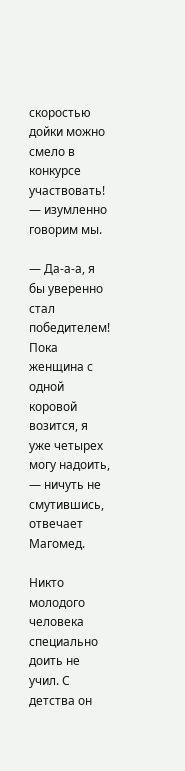скоростью дойки можно смело в конкурсе участвовать! — изумленно говорим мы.

— Да-а-а, я бы уверенно стал победителем! Пока женщина с одной коровой возится, я уже четырех могу надоить, — ничуть не смутившись, отвечает Магомед.

Никто молодого человека специально доить не учил. С детства он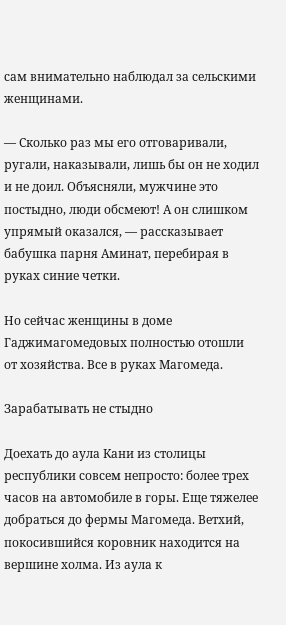сам внимательно наблюдал за сельскими женщинами.

— Сколько раз мы его отговаривали, ругали, наказывали, лишь бы он не ходил и не доил. Объясняли, мужчине это постыдно, люди обсмеют! А он слишком упрямый оказался, — рассказывает бабушка парня Аминат, перебирая в руках синие четки.

Но сейчас женщины в доме Гаджимагомедовых полностью отошли от хозяйства. Все в руках Магомеда.

Зарабатывать не стыдно

Доехать до аула Кани из столицы республики совсем непросто: более трех часов на автомобиле в горы. Еще тяжелее добраться до фермы Магомеда. Ветхий, покосившийся коровник находится на вершине холма. Из аула к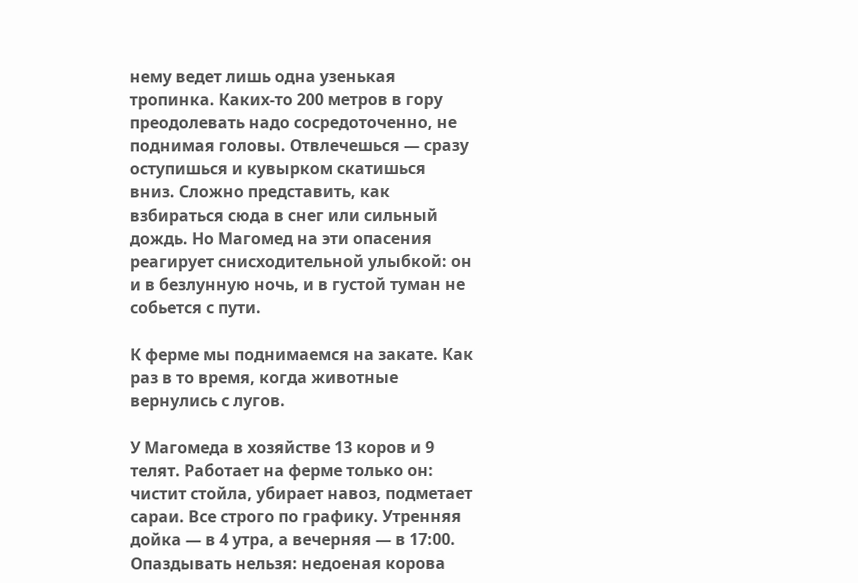нему ведет лишь одна узенькая тропинка. Каких-то 200 метров в гору преодолевать надо сосредоточенно, не поднимая головы. Отвлечешься — сразу оступишься и кувырком скатишься вниз. Сложно представить, как взбираться сюда в снег или сильный дождь. Но Магомед на эти опасения реагирует снисходительной улыбкой: он и в безлунную ночь, и в густой туман не собьется с пути.

К ферме мы поднимаемся на закате. Как раз в то время, когда животные вернулись с лугов.

У Магомеда в хозяйстве 13 коров и 9 телят. Работает на ферме только он: чистит стойла, убирает навоз, подметает сараи. Все строго по графику. Утренняя дойка — в 4 утра, а вечерняя — в 17:00. Опаздывать нельзя: недоеная корова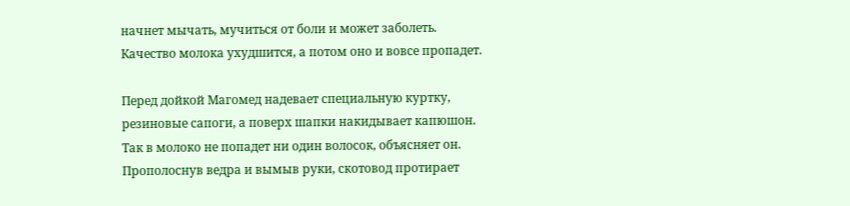начнет мычать, мучиться от боли и может заболеть. Качество молока ухудшится, а потом оно и вовсе пропадет.

Перед дойкой Магомед надевает специальную куртку, резиновые сапоги, а поверх шапки накидывает капюшон. Так в молоко не попадет ни один волосок, объясняет он. Прополоснув ведра и вымыв руки, скотовод протирает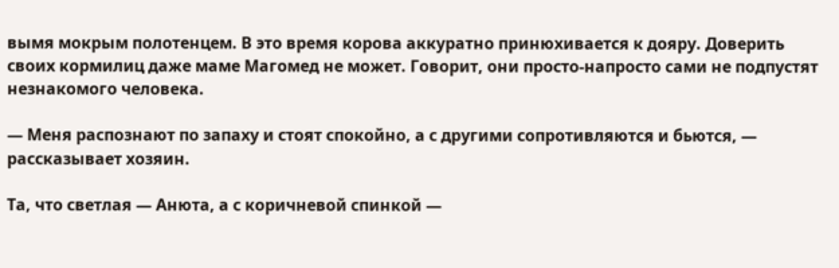вымя мокрым полотенцем. В это время корова аккуратно принюхивается к дояру. Доверить своих кормилиц даже маме Магомед не может. Говорит, они просто-напросто сами не подпустят незнакомого человека.

— Меня распознают по запаху и стоят спокойно, а с другими сопротивляются и бьются, — рассказывает хозяин.

Та, что светлая — Анюта, а с коричневой спинкой —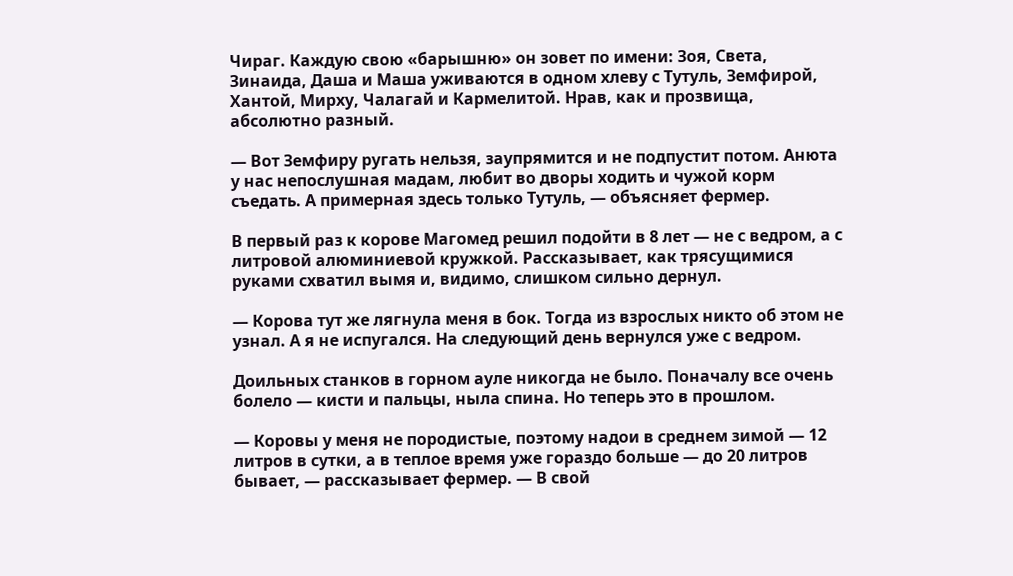Чираг. Каждую свою «барышню» он зовет по имени: Зоя, Света, Зинаида, Даша и Маша уживаются в одном хлеву с Тутуль, Земфирой, Хантой, Мирху, Чалагай и Кармелитой. Нрав, как и прозвища, абсолютно разный.

— Вот Земфиру ругать нельзя, заупрямится и не подпустит потом. Анюта у нас непослушная мадам, любит во дворы ходить и чужой корм съедать. А примерная здесь только Тутуль, — объясняет фермер.

В первый раз к корове Магомед решил подойти в 8 лет — не с ведром, а с литровой алюминиевой кружкой. Рассказывает, как трясущимися руками схватил вымя и, видимо, слишком сильно дернул.

— Корова тут же лягнула меня в бок. Тогда из взрослых никто об этом не узнал. А я не испугался. На следующий день вернулся уже с ведром.

Доильных станков в горном ауле никогда не было. Поначалу все очень болело — кисти и пальцы, ныла спина. Но теперь это в прошлом.

— Коровы у меня не породистые, поэтому надои в среднем зимой — 12 литров в сутки, а в теплое время уже гораздо больше — до 20 литров бывает, — рассказывает фермер. — В свой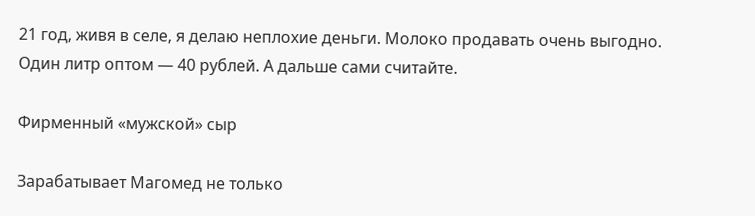21 год, живя в селе, я делаю неплохие деньги. Молоко продавать очень выгодно. Один литр оптом — 40 рублей. А дальше сами считайте.

Фирменный «мужской» сыр

Зарабатывает Магомед не только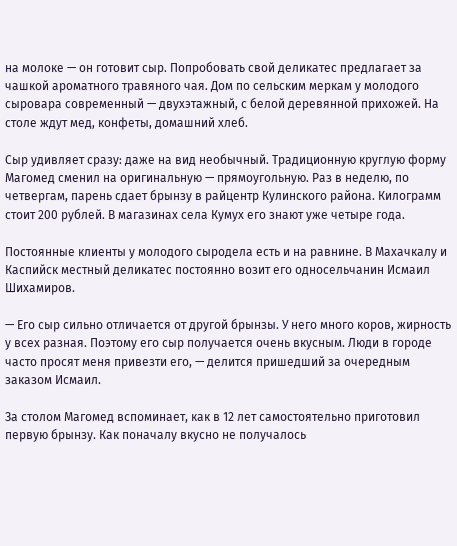на молоке — он готовит сыр. Попробовать свой деликатес предлагает за чашкой ароматного травяного чая. Дом по сельским меркам у молодого сыровара современный — двухэтажный, с белой деревянной прихожей. На столе ждут мед, конфеты, домашний хлеб.

Сыр удивляет сразу: даже на вид необычный. Традиционную круглую форму Магомед сменил на оригинальную — прямоугольную. Раз в неделю, по четвергам, парень сдает брынзу в райцентр Кулинского района. Килограмм стоит 200 рублей. В магазинах села Кумух его знают уже четыре года.

Постоянные клиенты у молодого сыродела есть и на равнине. В Махачкалу и Каспийск местный деликатес постоянно возит его односельчанин Исмаил Шихамиров.

— Его сыр сильно отличается от другой брынзы. У него много коров, жирность у всех разная. Поэтому его сыр получается очень вкусным. Люди в городе часто просят меня привезти его, — делится пришедший за очередным заказом Исмаил.

За столом Магомед вспоминает, как в 12 лет самостоятельно приготовил первую брынзу. Как поначалу вкусно не получалось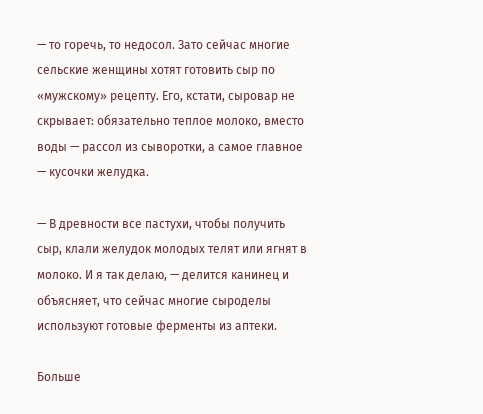— то горечь, то недосол. Зато сейчас многие сельские женщины хотят готовить сыр по «мужскому» рецепту. Его, кстати, сыровар не скрывает: обязательно теплое молоко, вместо воды — рассол из сыворотки, а самое главное — кусочки желудка.

— В древности все пастухи, чтобы получить сыр, клали желудок молодых телят или ягнят в молоко. И я так делаю, — делится канинец и объясняет, что сейчас многие сыроделы используют готовые ферменты из аптеки.

Больше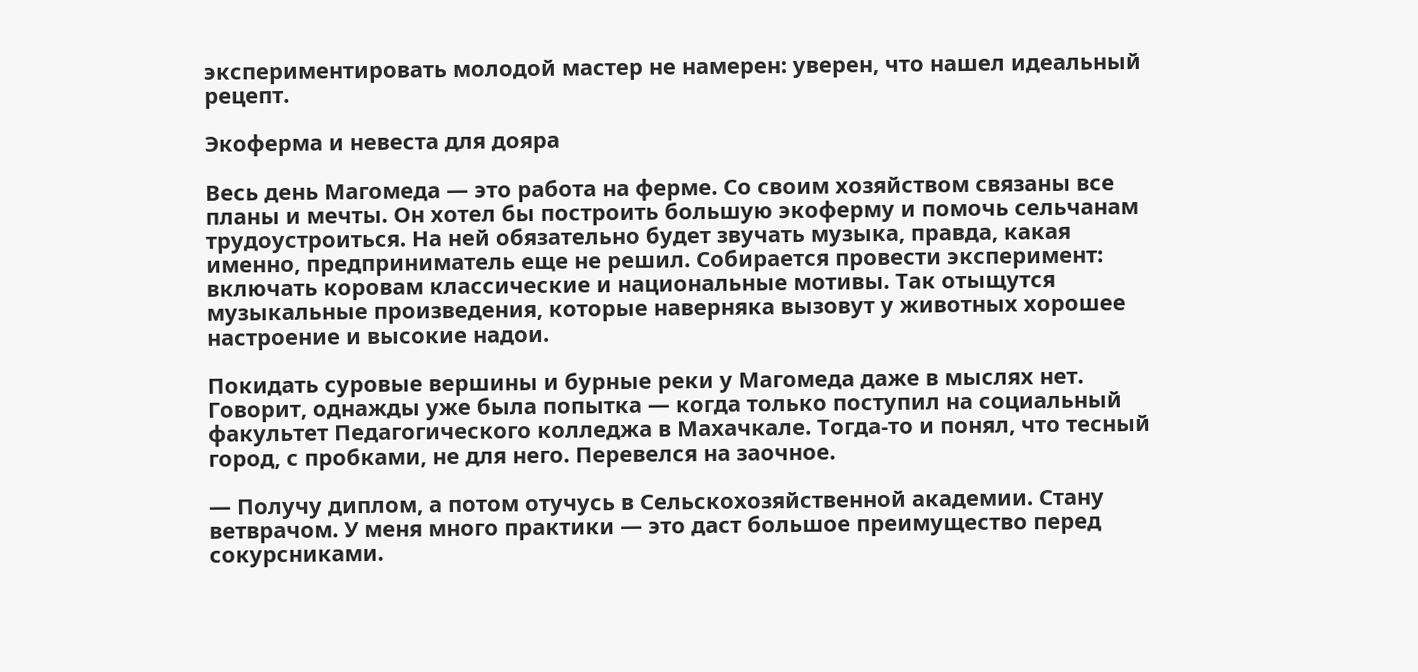экспериментировать молодой мастер не намерен: уверен, что нашел идеальный рецепт.

Экоферма и невеста для дояра

Весь день Магомеда — это работа на ферме. Со своим хозяйством связаны все планы и мечты. Он хотел бы построить большую экоферму и помочь сельчанам трудоустроиться. На ней обязательно будет звучать музыка, правда, какая именно, предприниматель еще не решил. Собирается провести эксперимент: включать коровам классические и национальные мотивы. Так отыщутся музыкальные произведения, которые наверняка вызовут у животных хорошее настроение и высокие надои.

Покидать суровые вершины и бурные реки у Магомеда даже в мыслях нет. Говорит, однажды уже была попытка — когда только поступил на социальный факультет Педагогического колледжа в Махачкале. Тогда-то и понял, что тесный город, с пробками, не для него. Перевелся на заочное.

— Получу диплом, а потом отучусь в Сельскохозяйственной академии. Стану ветврачом. У меня много практики — это даст большое преимущество перед сокурсниками.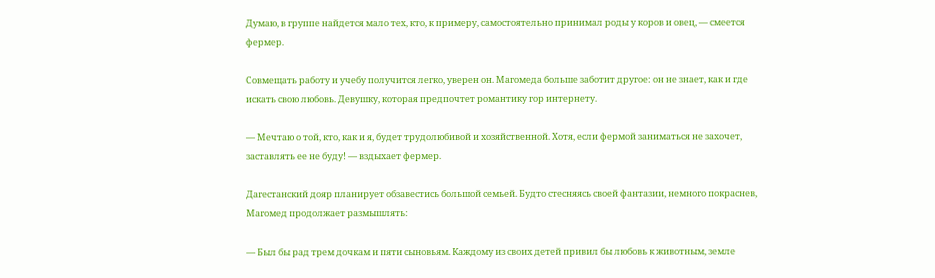Думаю, в группе найдется мало тех, кто, к примеру, самостоятельно принимал роды у коров и овец, — смеется фермер.

Совмещать работу и учебу получится легко, уверен он. Магомеда больше заботит другое: он не знает, как и где искать свою любовь. Девушку, которая предпочтет романтику гор интернету.

— Мечтаю о той, кто, как и я, будет трудолюбивой и хозяйственной. Хотя, если фермой заниматься не захочет, заставлять ее не буду! — вздыхает фермер.

Дагестанский дояр планирует обзавестись большой семьей. Будто стесняясь своей фантазии, немного покраснев, Магомед продолжает размышлять:

— Был бы рад трем дочкам и пяти сыновьям. Каждому из своих детей привил бы любовь к животным, земле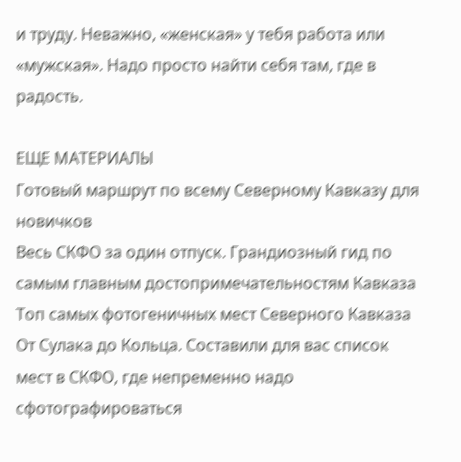и труду. Неважно, «женская» у тебя работа или «мужская». Надо просто найти себя там, где в радость.

ЕЩЕ МАТЕРИАЛЫ
Готовый маршрут по всему Северному Кавказу для новичков
Весь СКФО за один отпуск. Грандиозный гид по самым главным достопримечательностям Кавказа
Топ самых фотогеничных мест Северного Кавказа
От Сулака до Кольца. Составили для вас список мест в СКФО, где непременно надо сфотографироваться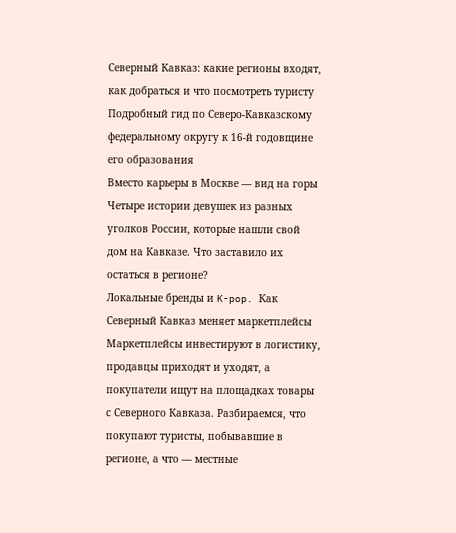Северный Кавказ: какие регионы входят, как добраться и что посмотреть туристу
Подробный гид по Северо-Кавказскому федеральному округу к 16-й годовщине его образования
Вместо карьеры в Москве — вид на горы
Четыре истории девушек из разных уголков России, которые нашли свой дом на Кавказе. Что заставило их остаться в регионе?
Локальные бренды и K-pop. Как Северный Кавказ меняет маркетплейсы
Маркетплейсы инвестируют в логистику, продавцы приходят и уходят, а покупатели ищут на площадках товары с Северного Кавказа. Разбираемся, что покупают туристы, побывавшие в регионе, а что — местные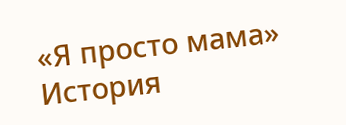«Я просто мама»
История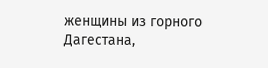женщины из горного Дагестана,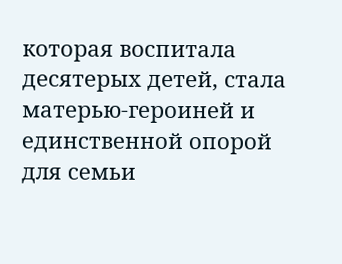которая воспитала десятерых детей, стала матерью-героиней и единственной опорой для семьи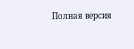Полная версия